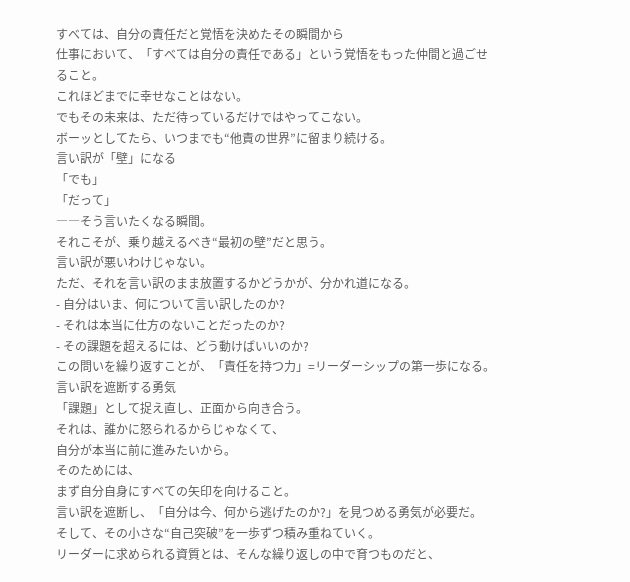すべては、自分の責任だと覚悟を決めたその瞬間から
仕事において、「すべては自分の責任である」という覚悟をもった仲間と過ごせること。
これほどまでに幸せなことはない。
でもその未来は、ただ待っているだけではやってこない。
ボーッとしてたら、いつまでも“他責の世界”に留まり続ける。
言い訳が「壁」になる
「でも」
「だって」
――そう言いたくなる瞬間。
それこそが、乗り越えるべき“最初の壁”だと思う。
言い訳が悪いわけじゃない。
ただ、それを言い訳のまま放置するかどうかが、分かれ道になる。
- 自分はいま、何について言い訳したのか?
- それは本当に仕方のないことだったのか?
- その課題を超えるには、どう動けばいいのか?
この問いを繰り返すことが、「責任を持つ力」=リーダーシップの第一歩になる。
言い訳を遮断する勇気
「課題」として捉え直し、正面から向き合う。
それは、誰かに怒られるからじゃなくて、
自分が本当に前に進みたいから。
そのためには、
まず自分自身にすべての矢印を向けること。
言い訳を遮断し、「自分は今、何から逃げたのか?」を見つめる勇気が必要だ。
そして、その小さな“自己突破”を一歩ずつ積み重ねていく。
リーダーに求められる資質とは、そんな繰り返しの中で育つものだと、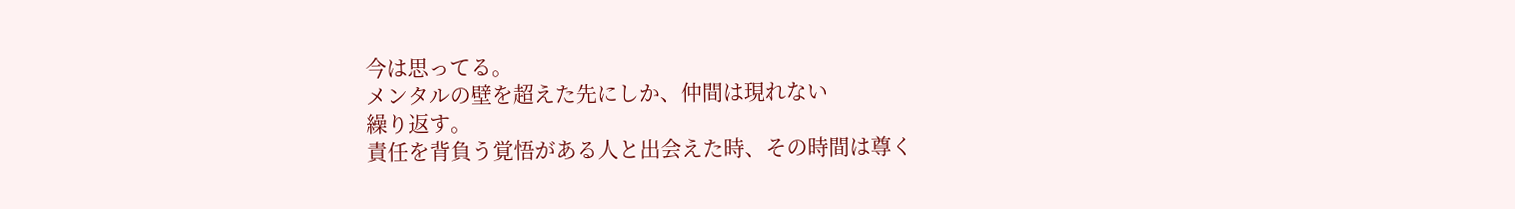今は思ってる。
メンタルの壁を超えた先にしか、仲間は現れない
繰り返す。
責任を背負う覚悟がある人と出会えた時、その時間は尊く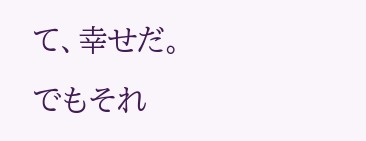て、幸せだ。
でもそれ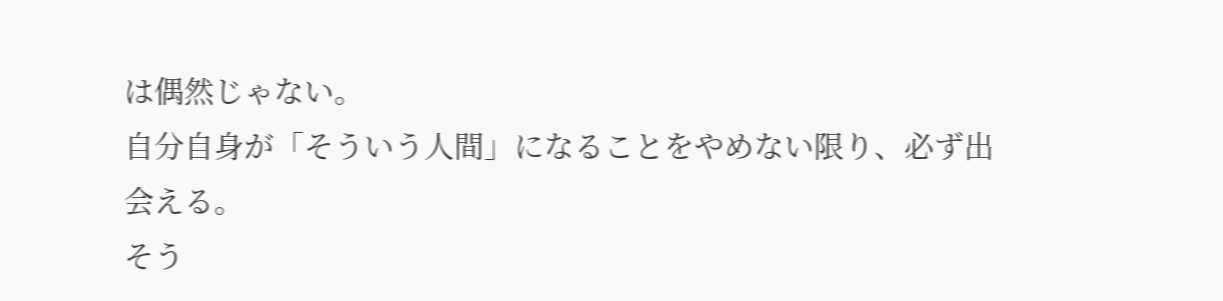は偶然じゃない。
自分自身が「そういう人間」になることをやめない限り、必ず出会える。
そう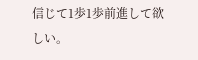信じて1歩1歩前進して欲しい。